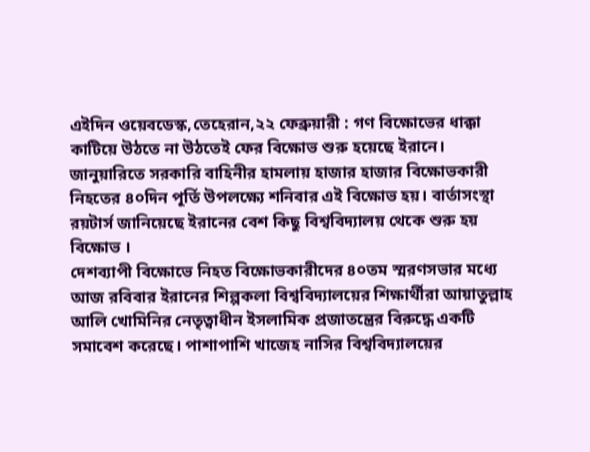এইদিন ওয়েবডেস্ক,তেহেরান,২২ ফেব্রুয়ারী : গণ বিক্ষোভের ধাক্কা কাটিয়ে উঠতে না উঠতেই ফের বিক্ষোভ শুরু হয়েছে ইরানে। জানুয়ারিতে সরকারি বাহিনীর হামলায় হাজার হাজার বিক্ষোভকারী নিহতের ৪০দিন পূর্তি উপলক্ষ্যে শনিবার এই বিক্ষোভ হয়। বার্তাসংস্থা রয়টার্স জানিয়েছে ইরানের বেশ কিছু বিশ্ববিদ্যালয় থেকে শুরু হয় বিক্ষোভ ।
দেশব্যাপী বিক্ষোভে নিহত বিক্ষোভকারীদের ৪০তম স্মরণসভার মধ্যে আজ রবিবার ইরানের শিল্পকলা বিশ্ববিদ্যালয়ের শিক্ষার্থীরা আয়াতুল্লাহ আলি খোমিনির নেতৃত্বাধীন ইসলামিক প্রজাতন্ত্রের বিরুদ্ধে একটি সমাবেশ করেছে। পাশাপাশি খাজেহ নাসির বিশ্ববিদ্যালয়ের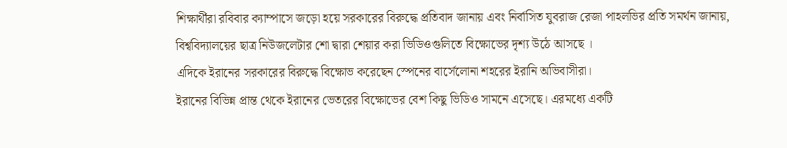শিক্ষার্থীরা রবিবার ক্যাম্পাসে জড়ো হয়ে সরকারের বিরুদ্ধে প্রতিবাদ জানায় এবং নির্বাসিত যুবরাজ রেজা পাহলভির প্রতি সমর্থন জানায়, বিশ্ববিদ্যালয়ের ছাত্র নিউজলেটার শো দ্বারা শেয়ার করা ভিডিওগুলিতে বিক্ষোভের দৃশ্য উঠে আসছে ।
এদিকে ইরানের সরকারের বিরুদ্ধে বিক্ষোভ করেছেন স্পেনের বার্সেলোনা শহরের ইরানি অভিবাসীরা।
ইরানের বিভিন্ন প্রান্ত থেকে ইরানের ভেতরের বিক্ষোভের বেশ কিছু ভিডিও সামনে এসেছে। এরমধ্যে একটি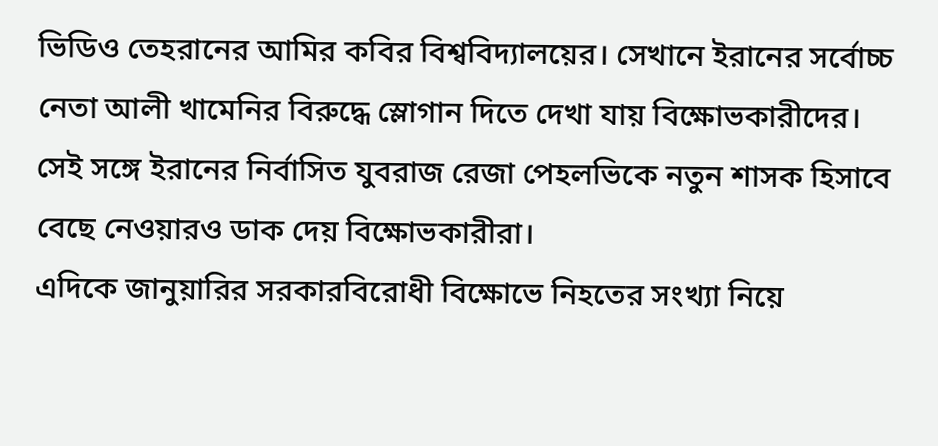ভিডিও তেহরানের আমির কবির বিশ্ববিদ্যালয়ের। সেখানে ইরানের সর্বোচ্চ নেতা আলী খামেনির বিরুদ্ধে স্লোগান দিতে দেখা যায় বিক্ষোভকারীদের। সেই সঙ্গে ইরানের নির্বাসিত যুবরাজ রেজা পেহলভিকে নতুন শাসক হিসাবে বেছে নেওয়ারও ডাক দেয় বিক্ষোভকারীরা।
এদিকে জানুয়ারির সরকারবিরোধী বিক্ষোভে নিহতের সংখ্যা নিয়ে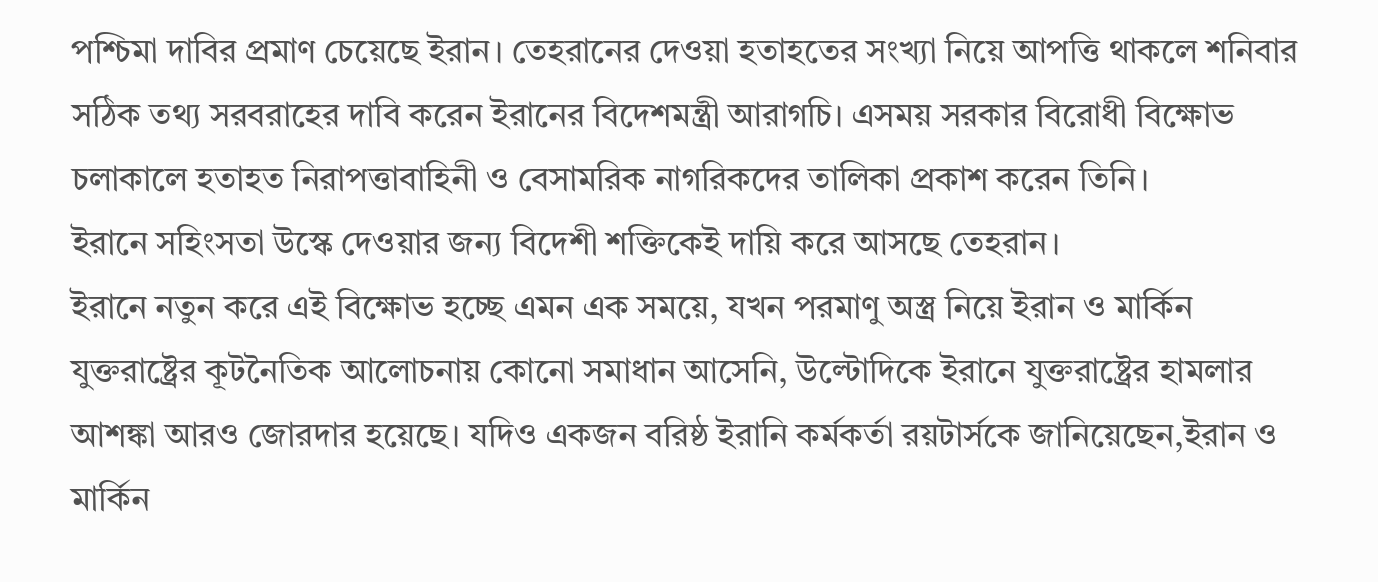পশ্চিমা দাবির প্রমাণ চেয়েছে ইরান। তেহরানের দেওয়া হতাহতের সংখ্যা নিয়ে আপত্তি থাকলে শনিবার সঠিক তথ্য সরবরাহের দাবি করেন ইরানের বিদেশমন্ত্রী আরাগচি। এসময় সরকার বিরোধী বিক্ষোভ চলাকালে হতাহত নিরাপত্তাবাহিনী ও বেসামরিক নাগরিকদের তালিকা প্রকাশ করেন তিনি।
ইরানে সহিংসতা উস্কে দেওয়ার জন্য বিদেশী শক্তিকেই দায়ি করে আসছে তেহরান।
ইরানে নতুন করে এই বিক্ষোভ হচ্ছে এমন এক সময়ে, যখন পরমাণু অস্ত্র নিয়ে ইরান ও মার্কিন যুক্তরাষ্ট্রের কূটনৈতিক আলোচনায় কোনো সমাধান আসেনি, উল্টোদিকে ইরানে যুক্তরাষ্ট্রের হামলার আশঙ্কা আরও জোরদার হয়েছে। যদিও একজন বরিষ্ঠ ইরানি কর্মকর্তা রয়টার্সকে জানিয়েছেন,ইরান ও মার্কিন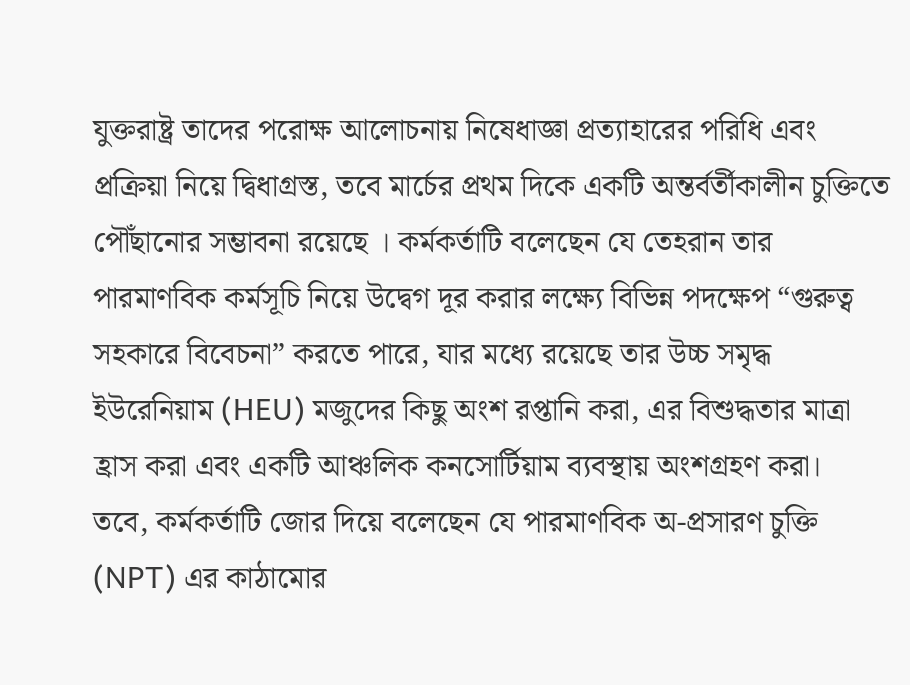যুক্তরাষ্ট্র তাদের পরোক্ষ আলোচনায় নিষেধাজ্ঞা প্রত্যাহারের পরিধি এবং প্রক্রিয়া নিয়ে দ্বিধাগ্রস্ত, তবে মার্চের প্রথম দিকে একটি অন্তর্বর্তীকালীন চুক্তিতে পৌঁছানোর সম্ভাবনা রয়েছে । কর্মকর্তাটি বলেছেন যে তেহরান তার পারমাণবিক কর্মসূচি নিয়ে উদ্বেগ দূর করার লক্ষ্যে বিভিন্ন পদক্ষেপ “গুরুত্ব সহকারে বিবেচনা” করতে পারে, যার মধ্যে রয়েছে তার উচ্চ সমৃদ্ধ ইউরেনিয়াম (HEU) মজুদের কিছু অংশ রপ্তানি করা, এর বিশুদ্ধতার মাত্রা হ্রাস করা এবং একটি আঞ্চলিক কনসোর্টিয়াম ব্যবস্থায় অংশগ্রহণ করা।
তবে, কর্মকর্তাটি জোর দিয়ে বলেছেন যে পারমাণবিক অ-প্রসারণ চুক্তি (NPT) এর কাঠামোর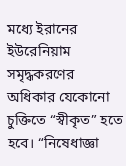মধ্যে ইরানের ইউরেনিয়াম সমৃদ্ধকরণের অধিকার যেকোনো চুক্তিতে “স্বীকৃত” হতে হবে। “নিষেধাজ্ঞা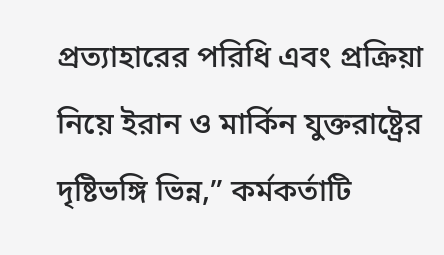প্রত্যাহারের পরিধি এবং প্রক্রিয়া নিয়ে ইরান ও মার্কিন যুক্তরাষ্ট্রের দৃষ্টিভঙ্গি ভিন্ন,” কর্মকর্তাটি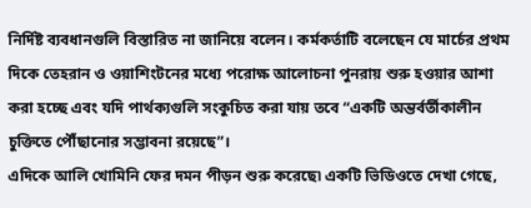নির্দিষ্ট ব্যবধানগুলি বিস্তারিত না জানিয়ে বলেন। কর্মকর্তাটি বলেছেন যে মার্চের প্রথম দিকে তেহরান ও ওয়াশিংটনের মধ্যে পরোক্ষ আলোচনা পুনরায় শুরু হওয়ার আশা করা হচ্ছে এবং যদি পার্থক্যগুলি সংকুচিত করা যায় তবে “একটি অন্তর্বর্তীকালীন চুক্তিতে পৌঁছানোর সম্ভাবনা রয়েছে”।
এদিকে আলি খোমিনি ফের দমন পীড়ন শুরু করেছে৷ একটি ভিডিওতে দেখা গেছে,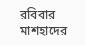রবিবার মাশহাদের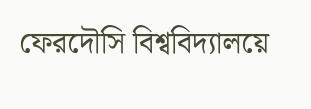ফেরদৌসি বিশ্ববিদ্যালয়ে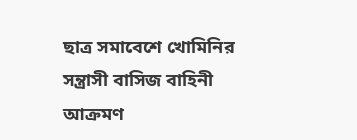ছাত্র সমাবেশে খোমিনির সন্ত্রাসী বাসিজ বাহিনী আক্রমণ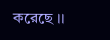করেছে ।।